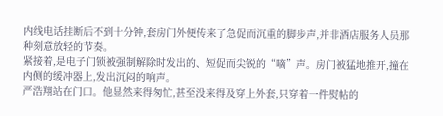内线电话挂断后不到十分钟,套房门外便传来了急促而沉重的脚步声,并非酒店服务人员那种刻意放轻的节奏。
紧接着,是电子门锁被强制解除时发出的、短促而尖锐的“嘀”声。房门被猛地推开,撞在内侧的缓冲器上,发出沉闷的响声。
严浩翔站在门口。他显然来得匆忙,甚至没来得及穿上外套,只穿着一件熨帖的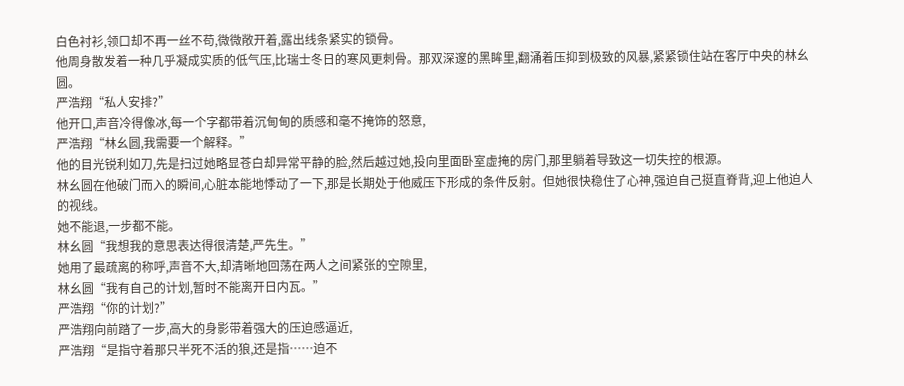白色衬衫,领口却不再一丝不苟,微微敞开着,露出线条紧实的锁骨。
他周身散发着一种几乎凝成实质的低气压,比瑞士冬日的寒风更刺骨。那双深邃的黑眸里,翻涌着压抑到极致的风暴,紧紧锁住站在客厅中央的林幺圆。
严浩翔“私人安排?”
他开口,声音冷得像冰,每一个字都带着沉甸甸的质感和毫不掩饰的怒意,
严浩翔“林幺圆,我需要一个解释。”
他的目光锐利如刀,先是扫过她略显苍白却异常平静的脸,然后越过她,投向里面卧室虚掩的房门,那里躺着导致这一切失控的根源。
林幺圆在他破门而入的瞬间,心脏本能地悸动了一下,那是长期处于他威压下形成的条件反射。但她很快稳住了心神,强迫自己挺直脊背,迎上他迫人的视线。
她不能退,一步都不能。
林幺圆“我想我的意思表达得很清楚,严先生。”
她用了最疏离的称呼,声音不大,却清晰地回荡在两人之间紧张的空隙里,
林幺圆“我有自己的计划,暂时不能离开日内瓦。”
严浩翔“你的计划?”
严浩翔向前踏了一步,高大的身影带着强大的压迫感逼近,
严浩翔“是指守着那只半死不活的狼,还是指……迫不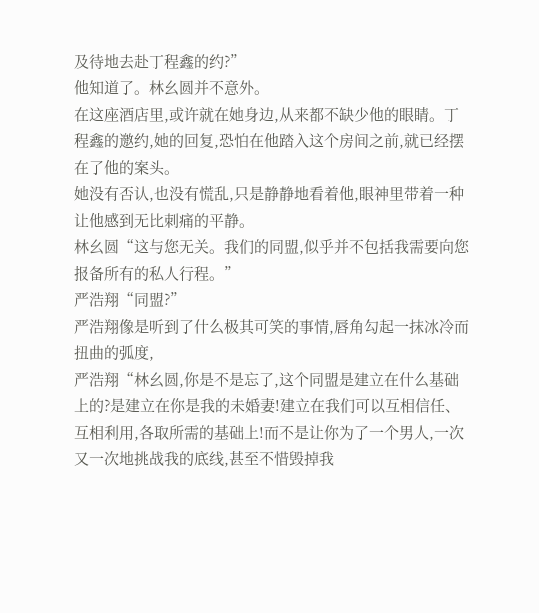及待地去赴丁程鑫的约?”
他知道了。林幺圆并不意外。
在这座酒店里,或许就在她身边,从来都不缺少他的眼睛。丁程鑫的邀约,她的回复,恐怕在他踏入这个房间之前,就已经摆在了他的案头。
她没有否认,也没有慌乱,只是静静地看着他,眼神里带着一种让他感到无比刺痛的平静。
林幺圆“这与您无关。我们的同盟,似乎并不包括我需要向您报备所有的私人行程。”
严浩翔“同盟?”
严浩翔像是听到了什么极其可笑的事情,唇角勾起一抹冰冷而扭曲的弧度,
严浩翔“林幺圆,你是不是忘了,这个同盟是建立在什么基础上的?是建立在你是我的未婚妻!建立在我们可以互相信任、互相利用,各取所需的基础上!而不是让你为了一个男人,一次又一次地挑战我的底线,甚至不惜毁掉我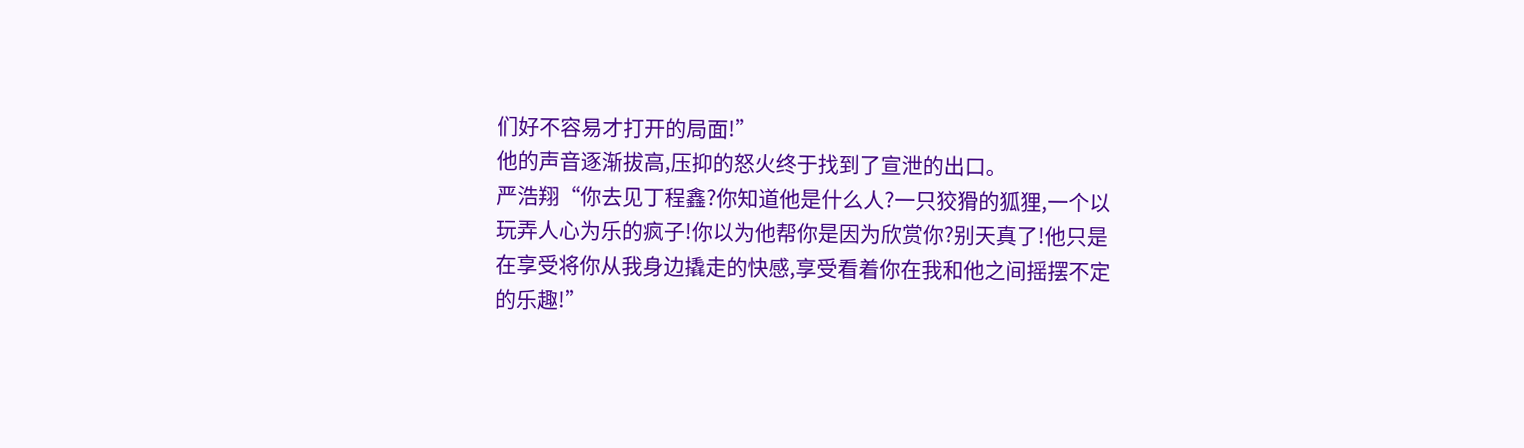们好不容易才打开的局面!”
他的声音逐渐拔高,压抑的怒火终于找到了宣泄的出口。
严浩翔“你去见丁程鑫?你知道他是什么人?一只狡猾的狐狸,一个以玩弄人心为乐的疯子!你以为他帮你是因为欣赏你?别天真了!他只是在享受将你从我身边撬走的快感,享受看着你在我和他之间摇摆不定的乐趣!”